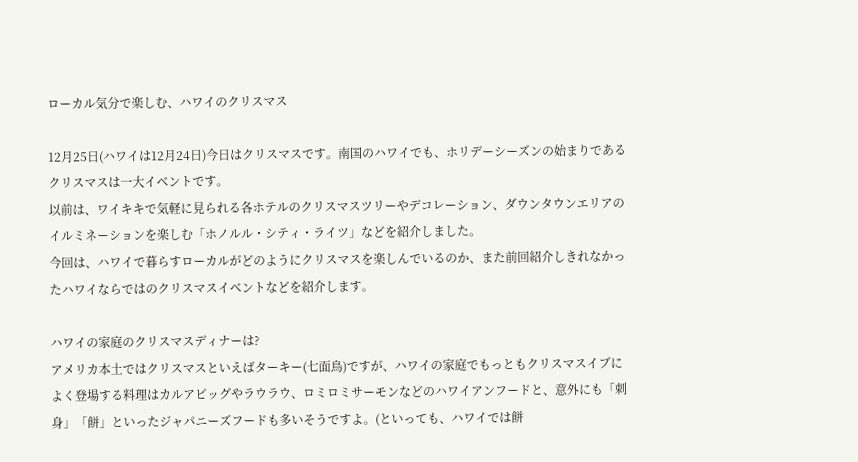ローカル気分で楽しむ、ハワイのクリスマス

12月25日(ハワイは12月24日)今日はクリスマスです。南国のハワイでも、ホリデーシーズンの始まりであるクリスマスは一大イベントです。
以前は、ワイキキで気軽に見られる各ホテルのクリスマスツリーやデコレーション、ダウンタウンエリアのイルミネーションを楽しむ「ホノルル・シティ・ライツ」などを紹介しました。
今回は、ハワイで暮らすローカルがどのようにクリスマスを楽しんでいるのか、また前回紹介しきれなかったハワイならではのクリスマスイベントなどを紹介します。

ハワイの家庭のクリスマスディナーは?
アメリカ本土ではクリスマスといえばターキー(七面鳥)ですが、ハワイの家庭でもっともクリスマスイブによく登場する料理はカルアピッグやラウラウ、ロミロミサーモンなどのハワイアンフードと、意外にも「刺身」「餅」といったジャパニーズフードも多いそうですよ。(といっても、ハワイでは餅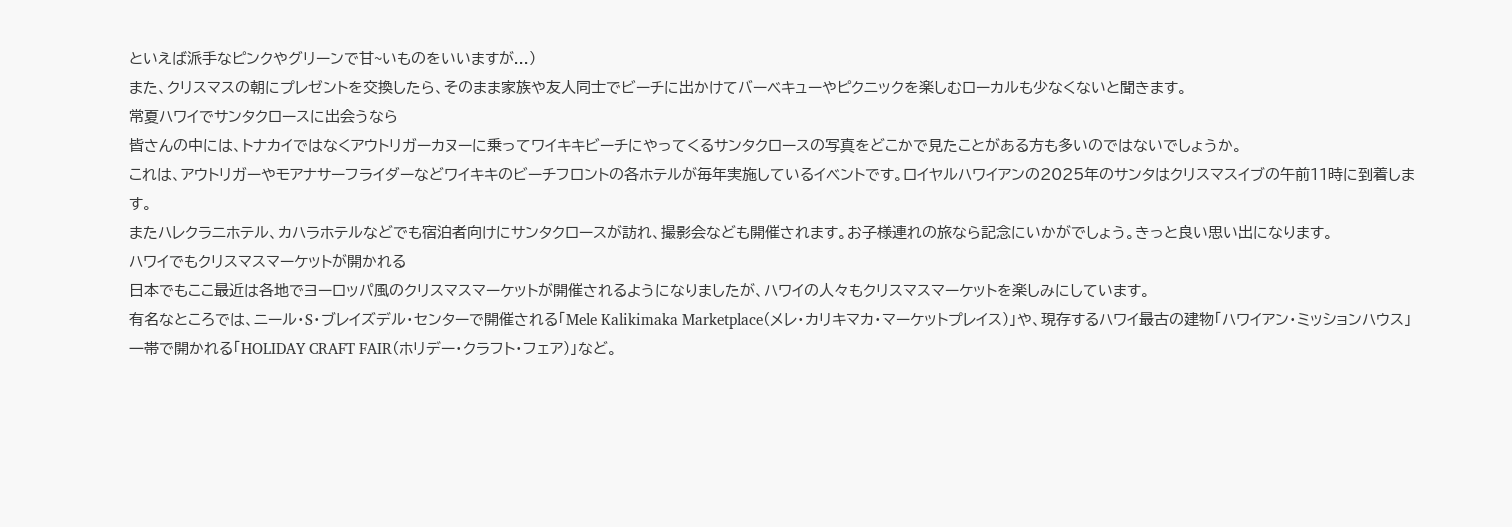といえば派手なピンクやグリーンで甘~いものをいいますが...)
また、クリスマスの朝にプレゼントを交換したら、そのまま家族や友人同士でビーチに出かけてバーベキューやピクニックを楽しむローカルも少なくないと聞きます。
常夏ハワイでサンタクロースに出会うなら
皆さんの中には、トナカイではなくアウトリガーカヌーに乗ってワイキキビーチにやってくるサンタクロースの写真をどこかで見たことがある方も多いのではないでしょうか。
これは、アウトリガーやモアナサーフライダーなどワイキキのビーチフロントの各ホテルが毎年実施しているイベントです。ロイヤルハワイアンの2025年のサンタはクリスマスイブの午前11時に到着します。
またハレクラニホテル、カハラホテルなどでも宿泊者向けにサンタクロースが訪れ、撮影会なども開催されます。お子様連れの旅なら記念にいかがでしょう。きっと良い思い出になります。
ハワイでもクリスマスマーケットが開かれる
日本でもここ最近は各地でヨーロッパ風のクリスマスマーケットが開催されるようになりましたが、ハワイの人々もクリスマスマーケットを楽しみにしています。
有名なところでは、ニール・S・ブレイズデル・センターで開催される「Mele Kalikimaka Marketplace(メレ・カリキマカ・マーケットプレイス)」や、現存するハワイ最古の建物「ハワイアン・ミッションハウス」一帯で開かれる「HOLIDAY CRAFT FAIR(ホリデー・クラフト・フェア)」など。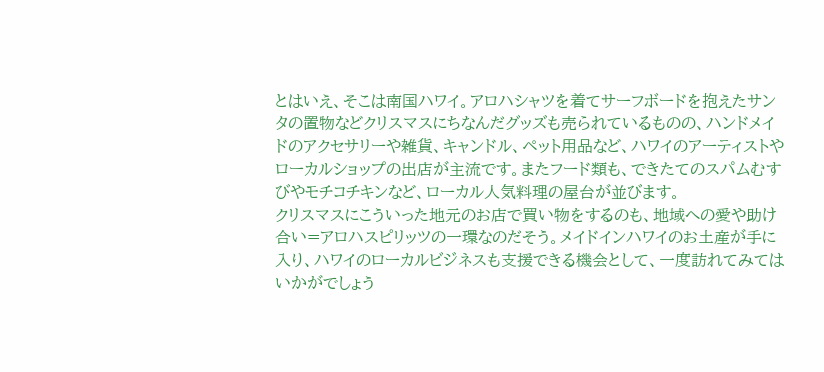とはいえ、そこは南国ハワイ。アロハシャツを着てサーフボードを抱えたサンタの置物などクリスマスにちなんだグッズも売られているものの、ハンドメイドのアクセサリーや雑貨、キャンドル、ペット用品など、ハワイのアーティストやローカルショップの出店が主流です。またフード類も、できたてのスパムむすびやモチコチキンなど、ローカル人気料理の屋台が並びます。
クリスマスにこういった地元のお店で買い物をするのも、地域への愛や助け合い=アロハスピリッツの一環なのだそう。メイドインハワイのお土産が手に入り、ハワイのローカルビジネスも支援できる機会として、一度訪れてみてはいかがでしょう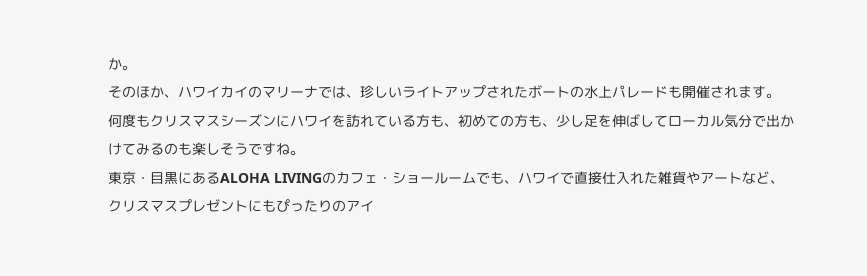か。
そのほか、ハワイカイのマリーナでは、珍しいライトアップされたボートの水上パレードも開催されます。
何度もクリスマスシーズンにハワイを訪れている方も、初めての方も、少し足を伸ばしてローカル気分で出かけてみるのも楽しそうですね。
東京・目黒にあるALOHA LIVINGのカフェ・ショールームでも、ハワイで直接仕入れた雑貨やアートなど、クリスマスプレゼントにもぴったりのアイ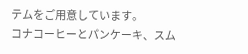テムをご用意しています。
コナコーヒーとパンケーキ、スム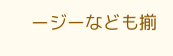ージーなども揃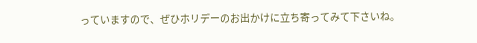っていますので、ぜひホリデーのお出かけに立ち寄ってみて下さいね。